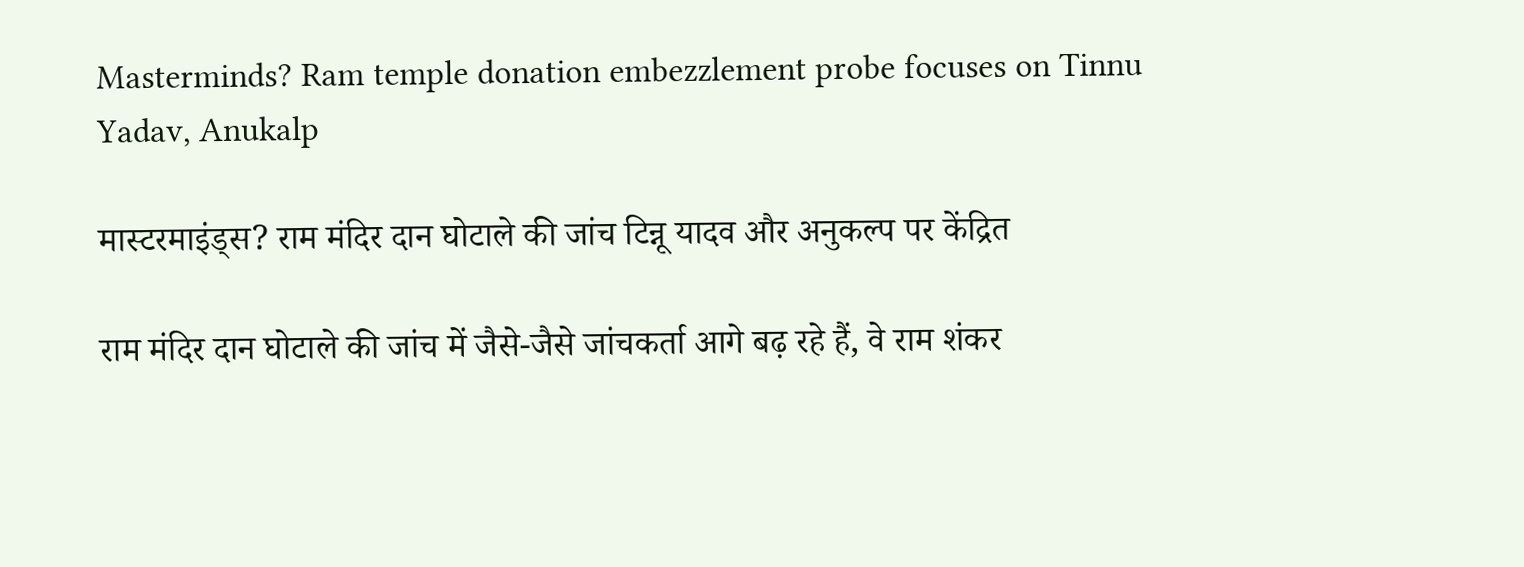Masterminds? Ram temple donation embezzlement probe focuses on Tinnu Yadav, Anukalp

मास्टरमाइंड्स? राम मंदिर दान घोटाले की जांच टिन्नू यादव और अनुकल्प पर केंद्रित

राम मंदिर दान घोटाले की जांच में जैसे-जैसे जांचकर्ता आगे बढ़ रहे हैं, वे राम शंकर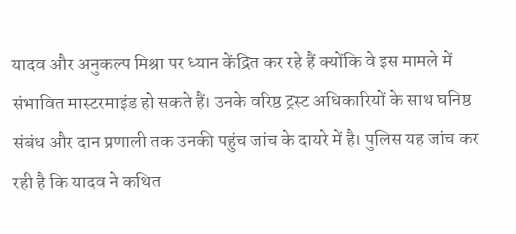यादव और अनुकल्प मिश्रा पर ध्यान केंद्रित कर रहे हैं क्योंकि वे इस मामले में संभावित मास्टरमाइंड हो सकते हैं। उनके वरिष्ठ ट्रस्ट अधिकारियों के साथ घनिष्ठ संबंध और दान प्रणाली तक उनकी पहुंच जांच के दायरे में है। पुलिस यह जांच कर रही है कि यादव ने कथित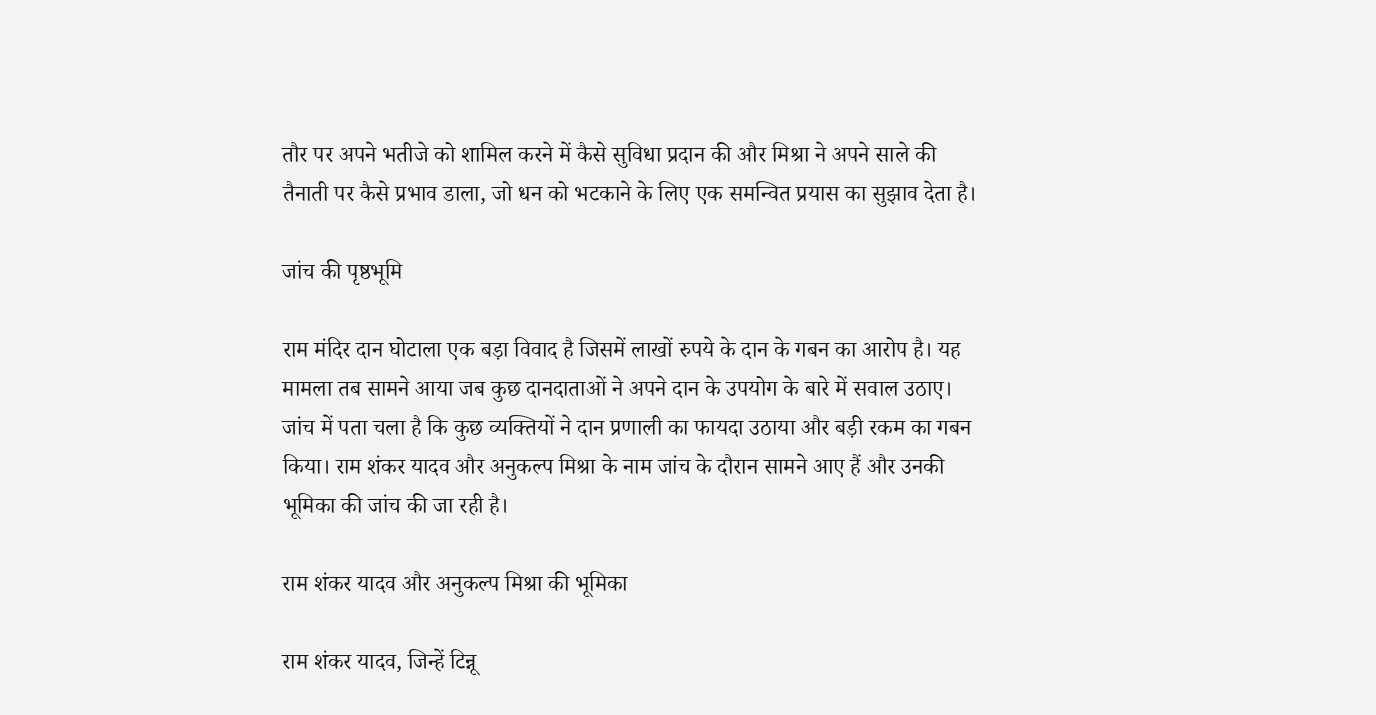तौर पर अपने भतीजे को शामिल करने में कैसे सुविधा प्रदान की और मिश्रा ने अपने साले की तैनाती पर कैसे प्रभाव डाला, जो धन को भटकाने के लिए एक समन्वित प्रयास का सुझाव देता है।

जांच की पृष्ठभूमि

राम मंदिर दान घोटाला एक बड़ा विवाद है जिसमें लाखों रुपये के दान के गबन का आरोप है। यह मामला तब सामने आया जब कुछ दानदाताओं ने अपने दान के उपयोग के बारे में सवाल उठाए। जांच में पता चला है कि कुछ व्यक्तियों ने दान प्रणाली का फायदा उठाया और बड़ी रकम का गबन किया। राम शंकर यादव और अनुकल्प मिश्रा के नाम जांच के दौरान सामने आए हैं और उनकी भूमिका की जांच की जा रही है।

राम शंकर यादव और अनुकल्प मिश्रा की भूमिका

राम शंकर यादव, जिन्हें टिन्नू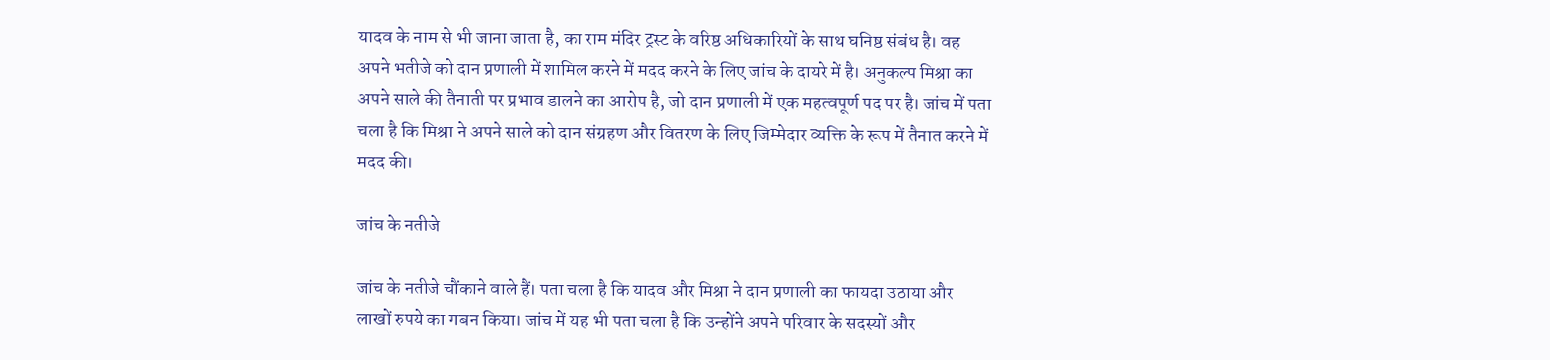यादव के नाम से भी जाना जाता है, का राम मंदिर ट्रस्ट के वरिष्ठ अधिकारियों के साथ घनिष्ठ संबंध है। वह अपने भतीजे को दान प्रणाली में शामिल करने में मदद करने के लिए जांच के दायरे में है। अनुकल्प मिश्रा का अपने साले की तैनाती पर प्रभाव डालने का आरोप है, जो दान प्रणाली में एक महत्वपूर्ण पद पर है। जांच में पता चला है कि मिश्रा ने अपने साले को दान संग्रहण और वितरण के लिए जिम्मेदार व्यक्ति के रूप में तैनात करने में मदद की।

जांच के नतीजे

जांच के नतीजे चौंकाने वाले हैं। पता चला है कि यादव और मिश्रा ने दान प्रणाली का फायदा उठाया और लाखों रुपये का गबन किया। जांच में यह भी पता चला है कि उन्होंने अपने परिवार के सदस्यों और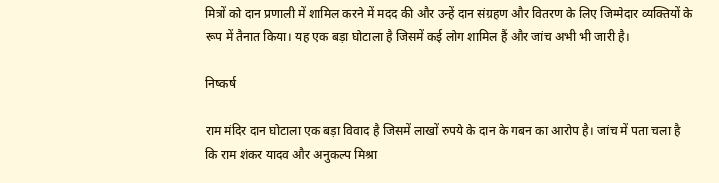मित्रों को दान प्रणाली में शामिल करने में मदद की और उन्हें दान संग्रहण और वितरण के लिए जिम्मेदार व्यक्तियों के रूप में तैनात किया। यह एक बड़ा घोटाला है जिसमें कई लोग शामिल हैं और जांच अभी भी जारी है।

निष्कर्ष

राम मंदिर दान घोटाला एक बड़ा विवाद है जिसमें लाखों रुपये के दान के गबन का आरोप है। जांच में पता चला है कि राम शंकर यादव और अनुकल्प मिश्रा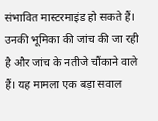संभावित मास्टरमाइंड हो सकते हैं। उनकी भूमिका की जांच की जा रही है और जांच के नतीजे चौंकाने वाले हैं। यह मामला एक बड़ा सवाल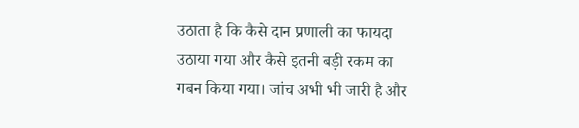उठाता है कि कैसे दान प्रणाली का फायदा उठाया गया और कैसे इतनी बड़ी रकम का गबन किया गया। जांच अभी भी जारी है और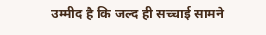उम्मीद है कि जल्द ही सच्चाई सामने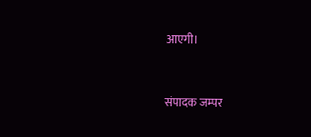आएगी।


संपादक जम्पर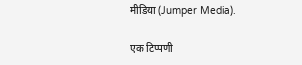मीडिया (Jumper Media).

एक टिप्पणी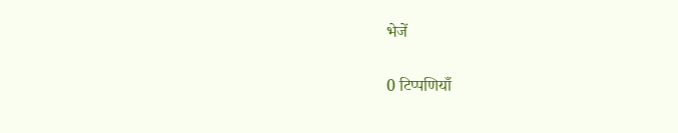भेजें

0 टिप्पणियाँ